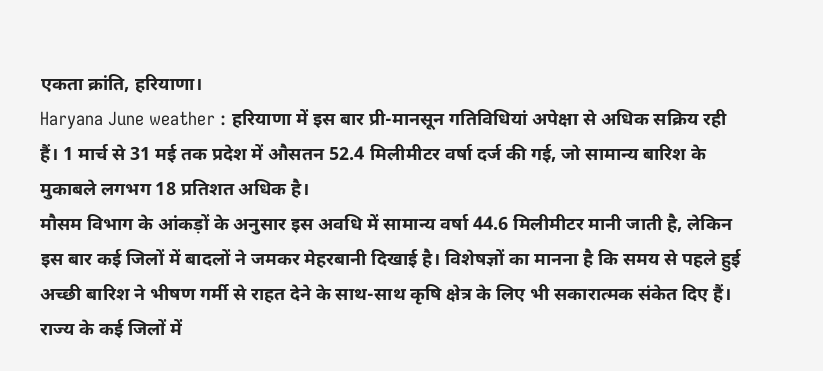एकता क्रांति, हरियाणा।
Haryana June weather : हरियाणा में इस बार प्री-मानसून गतिविधियां अपेक्षा से अधिक सक्रिय रही हैं। 1 मार्च से 31 मई तक प्रदेश में औसतन 52.4 मिलीमीटर वर्षा दर्ज की गई, जो सामान्य बारिश के मुकाबले लगभग 18 प्रतिशत अधिक है।
मौसम विभाग के आंकड़ों के अनुसार इस अवधि में सामान्य वर्षा 44.6 मिलीमीटर मानी जाती है, लेकिन इस बार कई जिलों में बादलों ने जमकर मेहरबानी दिखाई है। विशेषज्ञों का मानना है कि समय से पहले हुई अच्छी बारिश ने भीषण गर्मी से राहत देने के साथ-साथ कृषि क्षेत्र के लिए भी सकारात्मक संकेत दिए हैं। राज्य के कई जिलों में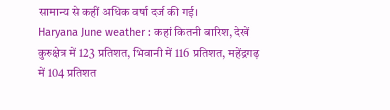सामान्य से कहीं अधिक वर्षा दर्ज की गई।
Haryana June weather : कहां कितनी बारिश, देखें
कुरुक्षेत्र में 123 प्रतिशत, भिवानी में 116 प्रतिशत, महेंद्रगढ़ में 104 प्रतिशत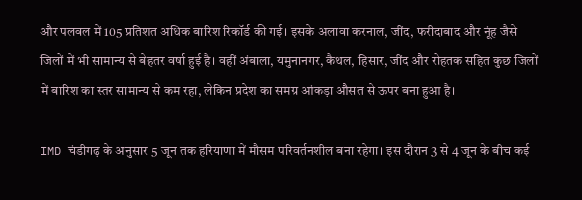और पलवल में 105 प्रतिशत अधिक बारिश रिकॉर्ड की गई। इसके अलावा करनाल, जींद, फरीदाबाद और नूंह जैसे जिलों में भी सामान्य से बेहतर वर्षा हुई है। वहीं अंबाला, यमुनानगर, कैथल, हिसार, जींद और रोहतक सहित कुछ जिलों में बारिश का स्तर सामान्य से कम रहा, लेकिन प्रदेश का समग्र आंकड़ा औसत से ऊपर बना हुआ है।

IMD चंडीगढ़ के अनुसार 5 जून तक हरियाणा में मौसम परिवर्तनशील बना रहेगा। इस दौरान 3 से 4 जून के बीच कई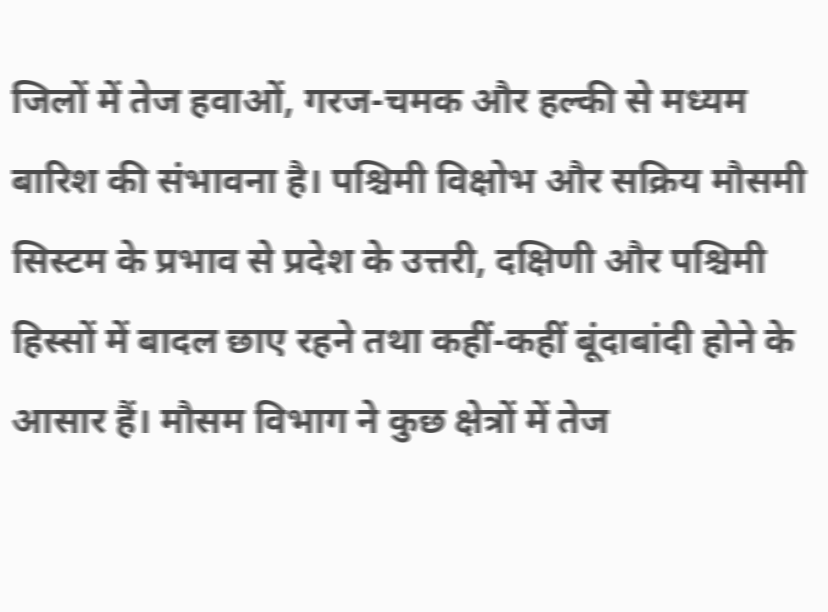जिलों में तेज हवाओं, गरज-चमक और हल्की से मध्यम बारिश की संभावना है। पश्चिमी विक्षोभ और सक्रिय मौसमी सिस्टम के प्रभाव से प्रदेश के उत्तरी, दक्षिणी और पश्चिमी हिस्सों में बादल छाए रहने तथा कहीं-कहीं बूंदाबांदी होने के आसार हैं। मौसम विभाग ने कुछ क्षेत्रों में तेज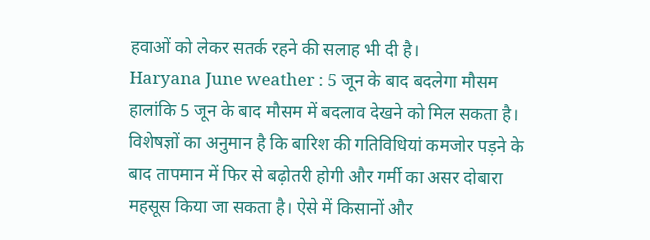हवाओं को लेकर सतर्क रहने की सलाह भी दी है।
Haryana June weather : 5 जून के बाद बदलेगा मौसम
हालांकि 5 जून के बाद मौसम में बदलाव देखने को मिल सकता है। विशेषज्ञों का अनुमान है कि बारिश की गतिविधियां कमजोर पड़ने के बाद तापमान में फिर से बढ़ोतरी होगी और गर्मी का असर दोबारा महसूस किया जा सकता है। ऐसे में किसानों और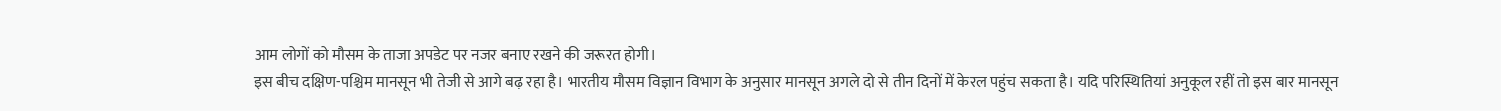आम लोगों को मौसम के ताजा अपडेट पर नजर बनाए रखने की जरूरत होगी।
इस बीच दक्षिण-पश्चिम मानसून भी तेजी से आगे बढ़ रहा है। भारतीय मौसम विज्ञान विभाग के अनुसार मानसून अगले दो से तीन दिनों में केरल पहुंच सकता है। यदि परिस्थितियां अनुकूल रहीं तो इस बार मानसून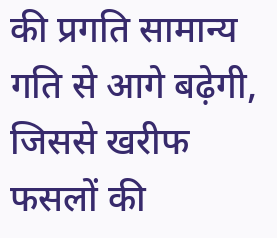की प्रगति सामान्य गति से आगे बढ़ेगी, जिससे खरीफ फसलों की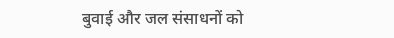बुवाई और जल संसाधनों को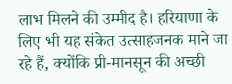लाभ मिलने की उम्मीद है। हरियाणा के लिए भी यह संकेत उत्साहजनक माने जा रहे हैं, क्योंकि प्री-मानसून की अच्छी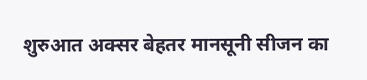शुरुआत अक्सर बेहतर मानसूनी सीजन का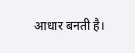आधार बनती है।